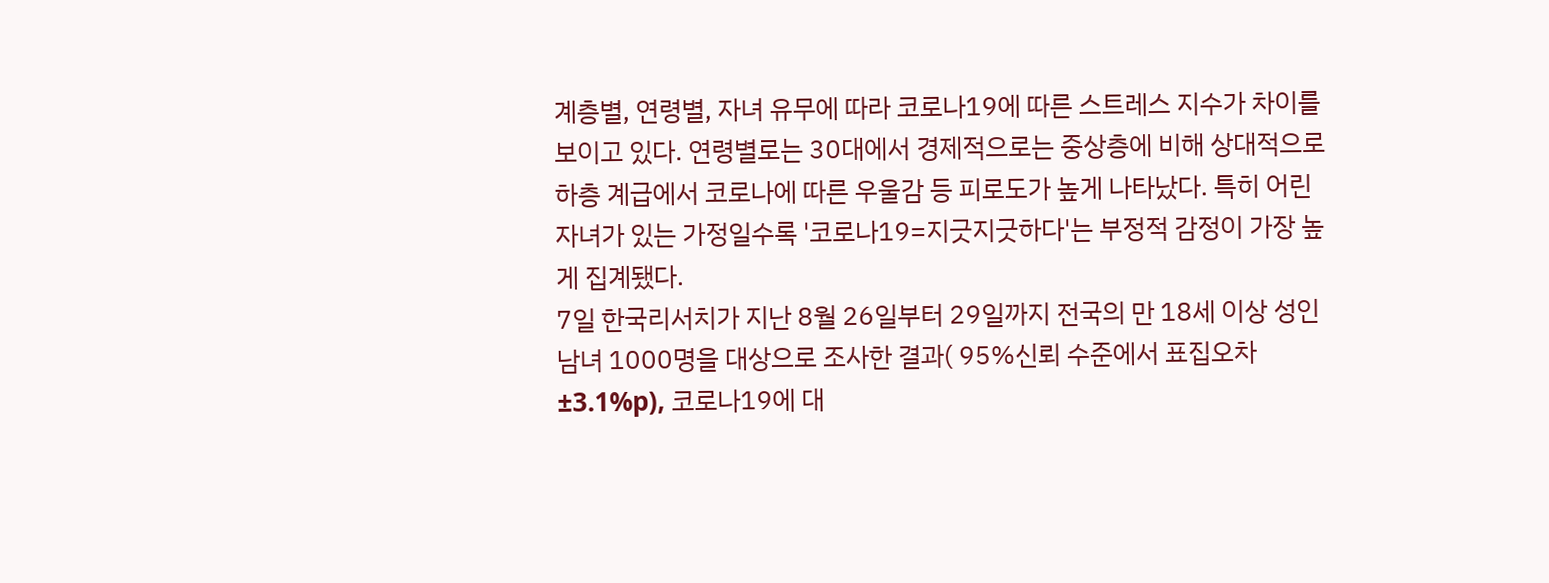계층별, 연령별, 자녀 유무에 따라 코로나19에 따른 스트레스 지수가 차이를 보이고 있다. 연령별로는 30대에서 경제적으로는 중상층에 비해 상대적으로 하층 계급에서 코로나에 따른 우울감 등 피로도가 높게 나타났다. 특히 어린 자녀가 있는 가정일수록 '코로나19=지긋지긋하다'는 부정적 감정이 가장 높게 집계됐다.
7일 한국리서치가 지난 8월 26일부터 29일까지 전국의 만 18세 이상 성인 남녀 1000명을 대상으로 조사한 결과( 95%신뢰 수준에서 표집오차 ±3.1%p), 코로나19에 대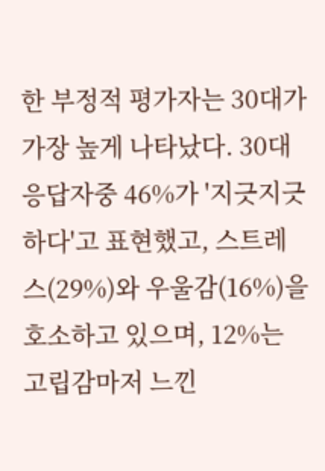한 부정적 평가자는 30대가 가장 높게 나타났다. 30대 응답자중 46%가 '지긋지긋하다'고 표현했고, 스트레스(29%)와 우울감(16%)을 호소하고 있으며, 12%는 고립감마저 느낀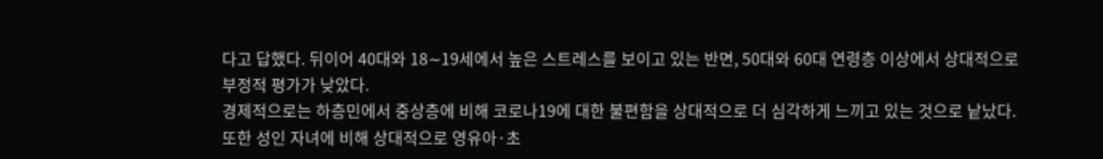다고 답했다. 뒤이어 40대와 18∼19세에서 높은 스트레스를 보이고 있는 반면, 50대와 60대 연령층 이상에서 상대적으로 부정적 평가가 낮았다.
경제적으로는 하층민에서 중상층에 비해 코로나19에 대한 불편함을 상대적으로 더 심각하게 느끼고 있는 것으로 낱났다.
또한 성인 자녀에 비해 상대적으로 영유아·초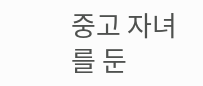중고 자녀를 둔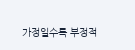가정일수록 부정적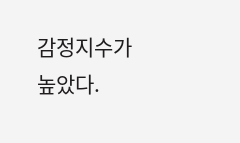감정지수가 높았다.